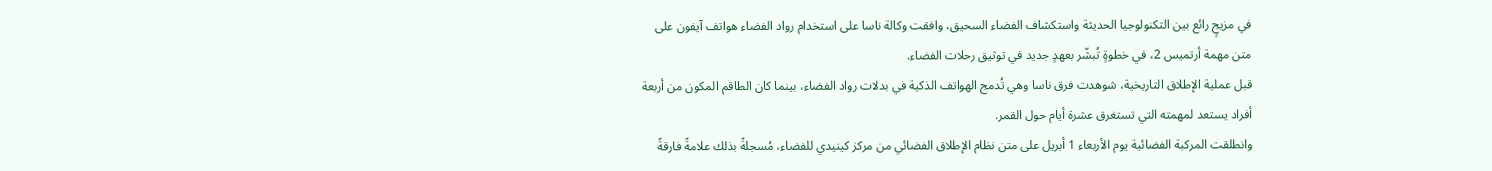في مزيجٍ رائع بين التكنولوجيا الحديثة واستكشاف الفضاء السحيق، وافقت وكالة ناسا على استخدام رواد الفضاء هواتف آيفون على متن مهمة أرتميس 2، في خطوةٍ تُبشّر بعهدٍ جديد في توثيق رحلات الفضاء.
قبل عملية الإطلاق التاريخية، شوهدت فرق ناسا وهي تُدمج الهواتف الذكية في بدلات رواد الفضاء، بينما كان الطاقم المكون من أربعة أفراد يستعد لمهمته التي تستغرق عشرة أيام حول القمر.
وانطلقت المركبة الفضائية يوم الأربعاء 1 أبريل على متن نظام الإطلاق الفضائي من مركز كينيدي للفضاء، مُسجلةً بذلك علامةً فارقةً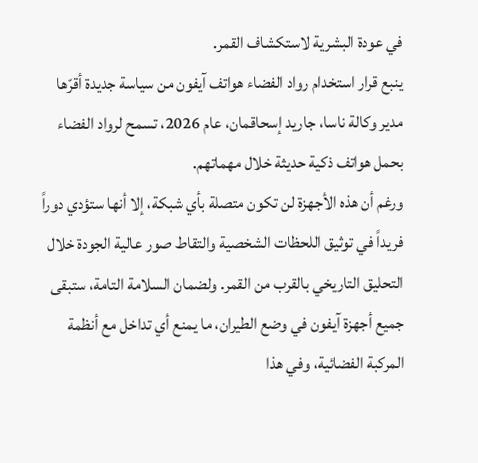في عودة البشرية لاستكشاف القمر.
ينبع قرار استخدام رواد الفضاء هواتف آيفون من سياسة جديدة أقرّها مدير وكالة ناسا، جاريد إسحاقمان، عام 2026، تسمح لرواد الفضاء بحمل هواتف ذكية حديثة خلال مهماتهم.
ورغم أن هذه الأجهزة لن تكون متصلة بأي شبكة، إلا أنها ستؤدي دوراً فريداً في توثيق اللحظات الشخصية والتقاط صور عالية الجودة خلال التحليق التاريخي بالقرب من القمر. ولضمان السلامة التامة، ستبقى جميع أجهزة آيفون في وضع الطيران، ما يمنع أي تداخل مع أنظمة المركبة الفضائية، وفي هذا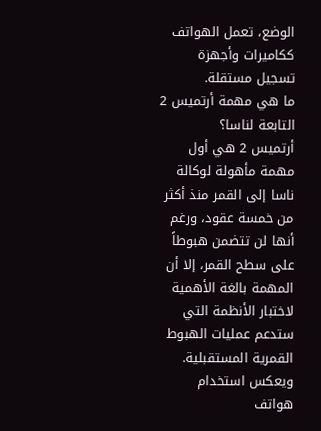الوضع، تعمل الهواتف ككاميرات وأجهزة تسجيل مستقلة.
ما هي مهمة أرتميس 2 التابعة لناسا؟
أرتميس 2 هي أول مهمة مأهولة لوكالة ناسا إلى القمر منذ أكثر من خمسة عقود، ورغم أنها لن تتضمن هبوطاً على سطح القمر، إلا أن المهمة بالغة الأهمية لاختبار الأنظمة التي ستدعم عمليات الهبوط القمرية المستقبلية.
ويعكس استخدام هواتف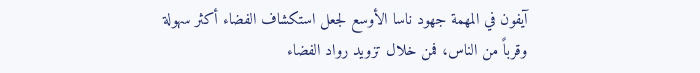آيفون في المهمة جهود ناسا الأوسع لجعل استكشاف الفضاء أكثر سهولة وقرباً من الناس، فمن خلال تزويد رواد الفضاء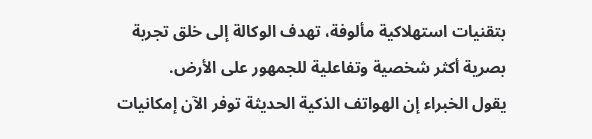بتقنيات استهلاكية مألوفة، تهدف الوكالة إلى خلق تجربة بصرية أكثر شخصية وتفاعلية للجمهور على الأرض.
يقول الخبراء إن الهواتف الذكية الحديثة توفر الآن إمكانيات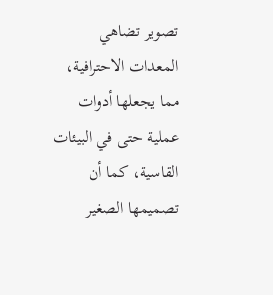تصوير تضاهي المعدات الاحترافية، مما يجعلها أدوات عملية حتى في البيئات القاسية، كما أن تصميمها الصغير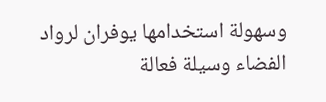وسهولة استخدامها يوفران لرواد الفضاء وسيلة فعالة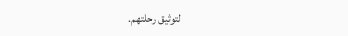لتوثيق رحلتهم.